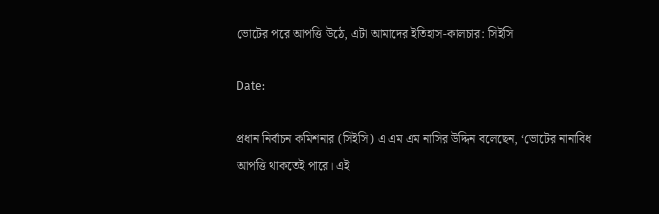ভোটের পরে আপত্তি উঠে, এটা আমাদের ইতিহাস-কালচার: সিইসি

Date:

প্রধান নির্বাচন কমিশনার (সিইসি) এ এম এম নাসির উদ্দিন বলেছেন, ‘ভোটের নানাবিধ আপত্তি থাকতেই পারে। এই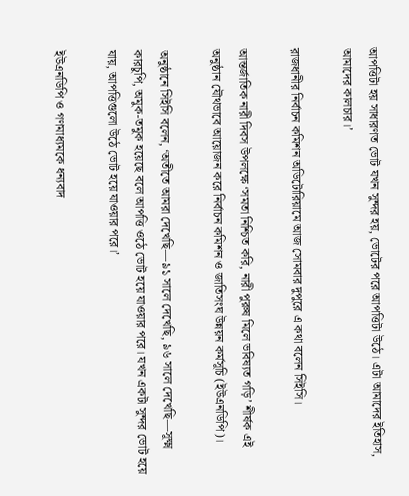আপত্তিটা হয় সাধারণত ভোট যখন সুন্দর হয়, ভোটের পরে আপত্তিটা উঠে। এটা আমাদের ইতিহাস, আমাদের কালচার।’

রাজধানীর নির্বাচন কমিশন অডিটোরিয়ামে আজ সোমবার দুপুরে এ কথা বলেন সিইসি।

আন্তর্জাতিক নারী দিবস উপলক্ষে ‘সমতা নিশ্চিত করি, নারী পুরুষ মিলে ভবিষ্যত গড়ি’ শীর্ষক এই অনুষ্ঠান যৌথভাবে আয়োজন করে নির্বাচন কমিশন ও জাতিসংঘ উন্নয়ন কর্মসূচি (ইউএনডিপি)।

অনুষ্ঠানে সিইসি বলেন, ‘অতীতে আমরা দেখেছি—৯১ সালে দেখেছি, ৯৬ সালে দেখেছি—সূক্ষ্ম কারচুপি, অমুক-তমুক হয়েছে বলে আপত্তি ওঠে ভোট হয়ে যাওয়ার পরে। যখন একটা সুন্দর ভোট হয়ে যায়, আপত্তিগুলো উঠে ভোট হয়ে যাওয়ার পরে।’

ইউএনডিপি ও গণমাধ্যমকে ধন্যবাদ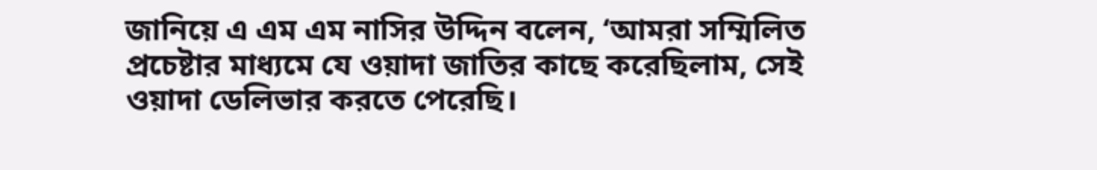জানিয়ে এ এম এম নাসির উদ্দিন বলেন, ‘আমরা সম্মিলিত প্রচেষ্টার মাধ্যমে যে ওয়াদা জাতির কাছে করেছিলাম, সেই ওয়াদা ডেলিভার করতে পেরেছি।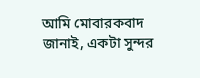আমি মোবারকবাদ জানাই, একটা সুন্দর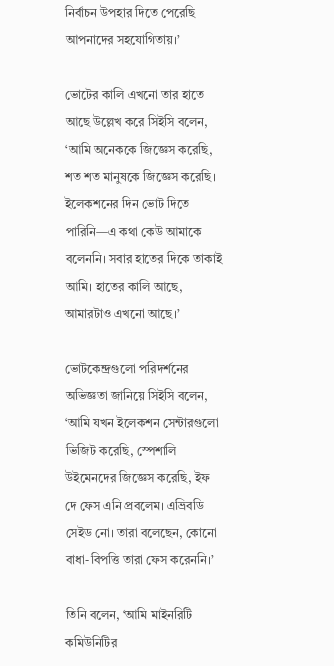নির্বাচন উপহার দিতে পেরেছি আপনাদের সহযোগিতায়।’

ভোটের কালি এখনো তার হাতে আছে উল্লেখ করে সিইসি বলেন, ‘আমি অনেককে জিজ্ঞেস করেছি, শত শত মানুষকে জিজ্ঞেস করেছি। ইলেকশনের দিন ভোট দিতে পারিনি—এ কথা কেউ আমাকে বলেননি। সবার হাতের দিকে তাকাই আমি। হাতের কালি আছে, আমারটাও এখনো আছে।’

ভোটকেন্দ্রগুলো পরিদর্শনের অভিজ্ঞতা জানিয়ে সিইসি বলেন, ‘আমি যখন ইলেকশন সেন্টারগুলো ভিজিট করেছি, স্পেশালি উইমেনদের জিজ্ঞেস করেছি, ইফ দে ফেস এনি প্রবলেম। এভ্রিবডি সেইড নো। তারা বলেছেন, কোনো বাধা-বিপত্তি তারা ফেস করেননি।’

তিনি বলেন, ‘আমি মাইনরিটি কমিউনিটির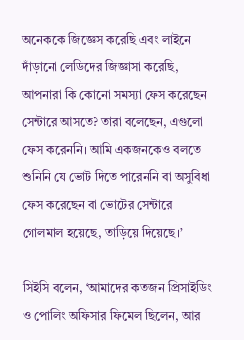অনেককে জিজ্ঞেস করেছি এবং লাইনে দাঁড়ানো লেডিদের জিজ্ঞাসা করেছি, আপনারা কি কোনো সমস্যা ফেস করেছেন সেন্টারে আসতে? তারা বলেছেন, এগুলো ফেস করেননি। আমি একজনকেও বলতে শুনিনি যে ভোট দিতে পারেননি বা অসুবিধা ফেস করেছেন বা ভোটের সেন্টারে গোলমাল হয়েছে, তাড়িয়ে দিয়েছে।’

সিইসি বলেন, ‘আমাদের কতজন প্রিসাইডিং ও পোলিং অফিসার ফিমেল ছিলেন, আর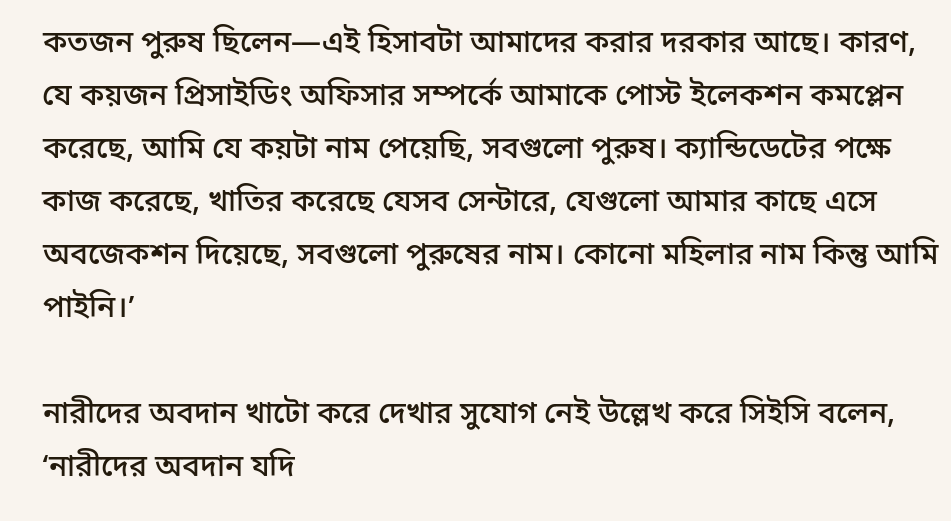কতজন পুরুষ ছিলেন—এই হিসাবটা আমাদের করার দরকার আছে। কারণ, যে কয়জন প্রিসাইডিং অফিসার সম্পর্কে আমাকে পোস্ট ইলেকশন কমপ্লেন করেছে, আমি যে কয়টা নাম পেয়েছি, সবগুলো পুরুষ। ক্যান্ডিডেটের পক্ষে কাজ করেছে, খাতির করেছে যেসব সেন্টারে, যেগুলো আমার কাছে এসে অবজেকশন দিয়েছে, সবগুলো পুরুষের নাম। কোনো মহিলার নাম কিন্তু আমি পাইনি।’

নারীদের অবদান খাটো করে দেখার সুযোগ নেই উল্লেখ করে সিইসি বলেন, ‘নারীদের অবদান যদি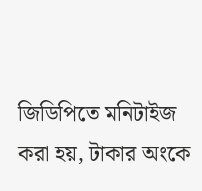জিডিপিতে মনিটাইজ করা হয়, টাকার অংকে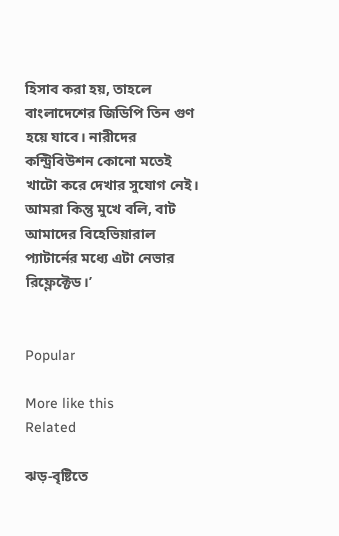হিসাব করা হয়, তাহলে বাংলাদেশের জিডিপি তিন গুণ হয়ে যাবে। নারীদের কন্ট্রিবিউশন কোনো মতেই খাটো করে দেখার সুযোগ নেই। আমরা কিন্তু মুখে বলি, বাট আমাদের বিহেভিয়ারাল প্যাটার্নের মধ্যে এটা নেভার রিফ্লেক্টেড।’


Popular

More like this
Related

ঝড়-বৃষ্টিতে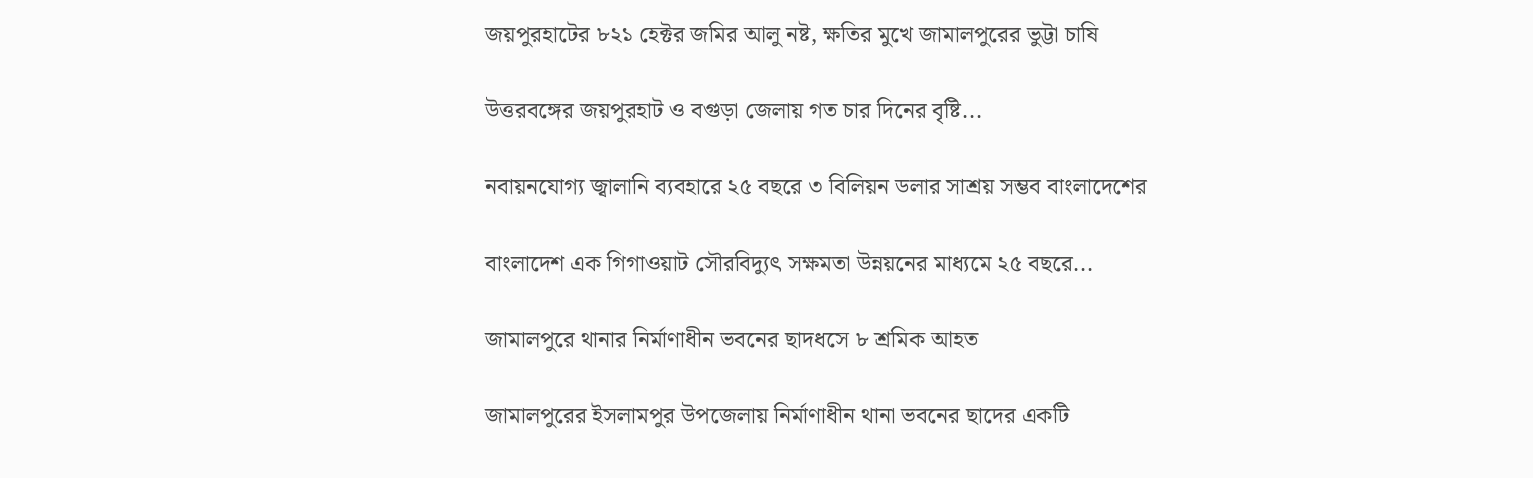জয়পুরহাটের ৮২১ হেক্টর জমির আলু নষ্ট, ক্ষতির মুখে জামালপুরের ভুট্টা চাষি

উত্তরবঙ্গের জয়পুরহাট ও বগুড়া জেলায় গত চার দিনের বৃষ্টি...

নবায়নযোগ্য জ্বালানি ব্যবহারে ২৫ বছরে ৩ বিলিয়ন ডলার সাশ্রয় সম্ভব বাংলাদেশের

বাংলাদেশ এক গিগাওয়াট সৌরবিদ্যুৎ সক্ষমতা উন্নয়নের মাধ্যমে ২৫ বছরে...

জামালপুরে থানার নির্মাণাধীন ভবনের ছাদধসে ৮ শ্রমিক আহত

জামালপুরের ইসলামপুর উপজেলায় নির্মাণাধীন থানা ভবনের ছাদের একটি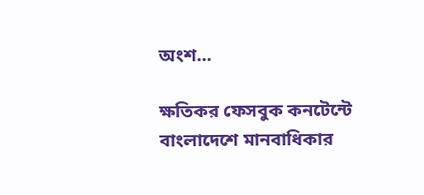অংশ...

ক্ষতিকর ফেসবুক কনটেন্টে বাংলাদেশে মানবাধিকার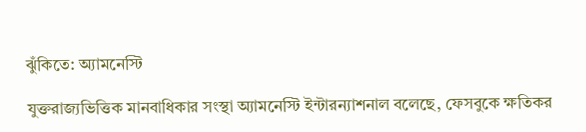ঝুঁকিতে: অ্যামনেস্টি

যুক্তরাজ্যভিত্তিক মানবাধিকার সংস্থা অ্যামনেস্টি ইন্টারন্যাশনাল বলেছে, ফেসবুকে ক্ষতিকর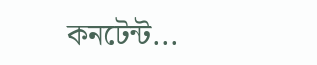কনটেন্ট...